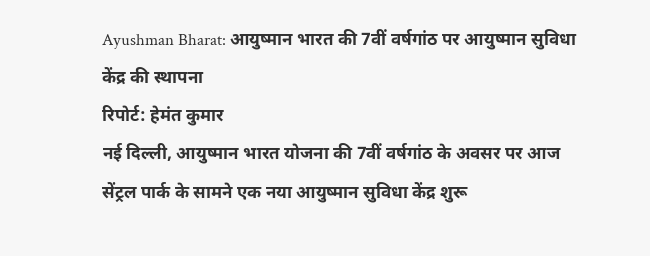Ayushman Bharat: आयुष्मान भारत की 7वीं वर्षगांठ पर आयुष्मान सुविधा केंद्र की स्थापना
रिपोर्ट: हेमंत कुमार
नई दिल्ली, आयुष्मान भारत योजना की 7वीं वर्षगांठ के अवसर पर आज सेंट्रल पार्क के सामने एक नया आयुष्मान सुविधा केंद्र शुरू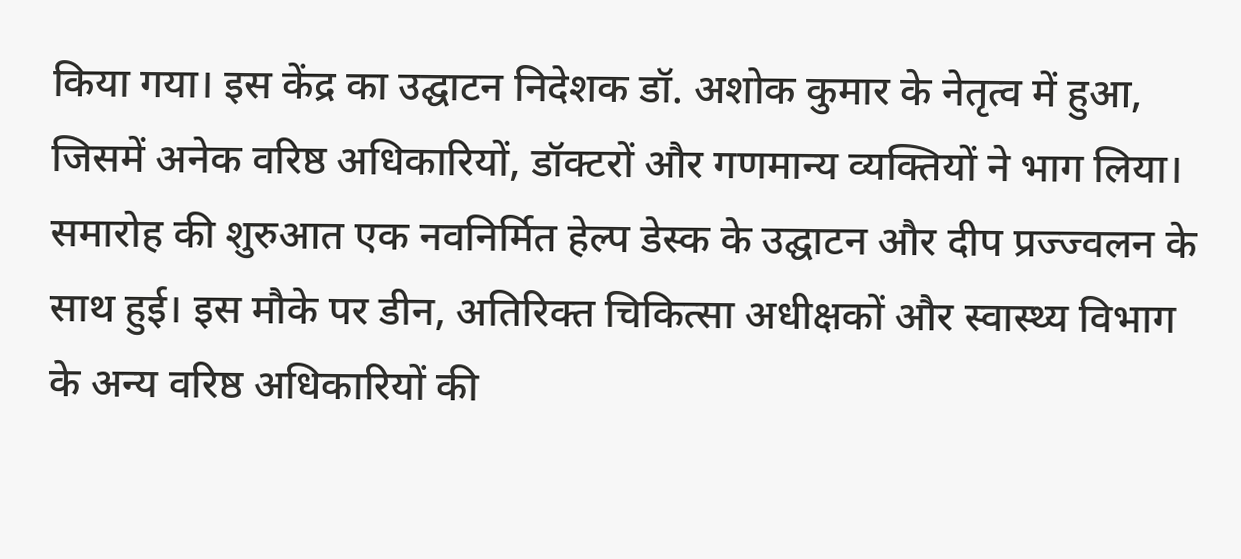किया गया। इस केंद्र का उद्घाटन निदेशक डॉ. अशोक कुमार के नेतृत्व में हुआ, जिसमें अनेक वरिष्ठ अधिकारियों, डॉक्टरों और गणमान्य व्यक्तियों ने भाग लिया।
समारोह की शुरुआत एक नवनिर्मित हेल्प डेस्क के उद्घाटन और दीप प्रज्ज्वलन के साथ हुई। इस मौके पर डीन, अतिरिक्त चिकित्सा अधीक्षकों और स्वास्थ्य विभाग के अन्य वरिष्ठ अधिकारियों की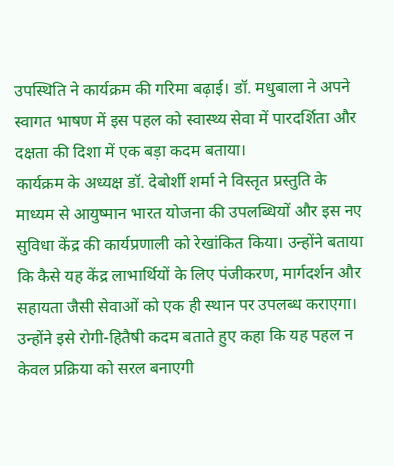उपस्थिति ने कार्यक्रम की गरिमा बढ़ाई। डॉ. मधुबाला ने अपने स्वागत भाषण में इस पहल को स्वास्थ्य सेवा में पारदर्शिता और दक्षता की दिशा में एक बड़ा कदम बताया।
कार्यक्रम के अध्यक्ष डॉ. देबोर्शी शर्मा ने विस्तृत प्रस्तुति के माध्यम से आयुष्मान भारत योजना की उपलब्धियों और इस नए सुविधा केंद्र की कार्यप्रणाली को रेखांकित किया। उन्होंने बताया कि कैसे यह केंद्र लाभार्थियों के लिए पंजीकरण, मार्गदर्शन और सहायता जैसी सेवाओं को एक ही स्थान पर उपलब्ध कराएगा। उन्होंने इसे रोगी-हितैषी कदम बताते हुए कहा कि यह पहल न केवल प्रक्रिया को सरल बनाएगी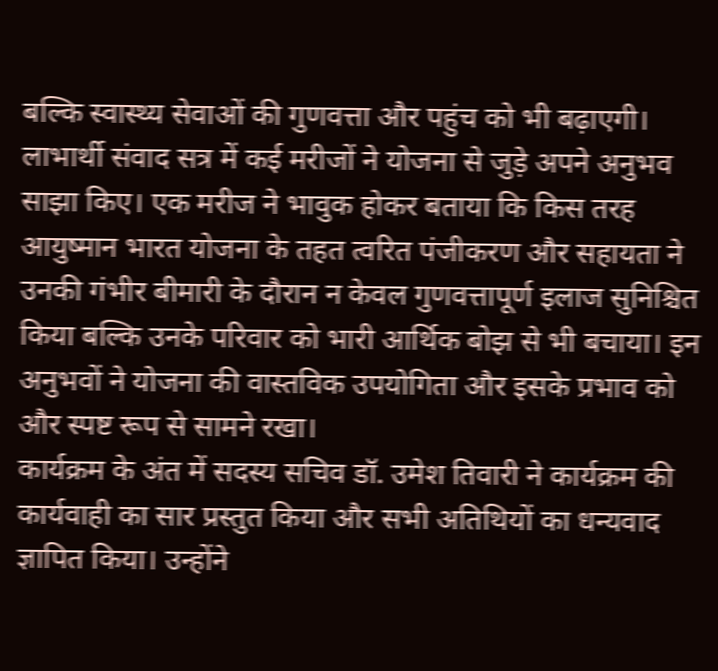बल्कि स्वास्थ्य सेवाओं की गुणवत्ता और पहुंच को भी बढ़ाएगी।
लाभार्थी संवाद सत्र में कई मरीजों ने योजना से जुड़े अपने अनुभव साझा किए। एक मरीज ने भावुक होकर बताया कि किस तरह आयुष्मान भारत योजना के तहत त्वरित पंजीकरण और सहायता ने उनकी गंभीर बीमारी के दौरान न केवल गुणवत्तापूर्ण इलाज सुनिश्चित किया बल्कि उनके परिवार को भारी आर्थिक बोझ से भी बचाया। इन अनुभवों ने योजना की वास्तविक उपयोगिता और इसके प्रभाव को और स्पष्ट रूप से सामने रखा।
कार्यक्रम के अंत में सदस्य सचिव डॉ. उमेश तिवारी ने कार्यक्रम की कार्यवाही का सार प्रस्तुत किया और सभी अतिथियों का धन्यवाद ज्ञापित किया। उन्होंने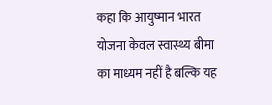कहा कि आयुष्मान भारत योजना केवल स्वास्थ्य बीमा का माध्यम नहीं है बल्कि यह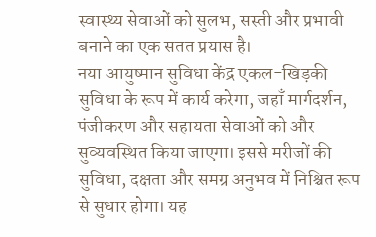स्वास्थ्य सेवाओं को सुलभ, सस्ती और प्रभावी बनाने का एक सतत प्रयास है।
नया आयुष्मान सुविधा केंद्र एकल-खिड़की सुविधा के रूप में कार्य करेगा, जहाँ मार्गदर्शन, पंजीकरण और सहायता सेवाओं को और सुव्यवस्थित किया जाएगा। इससे मरीजों की सुविधा, दक्षता और समग्र अनुभव में निश्चित रूप से सुधार होगा। यह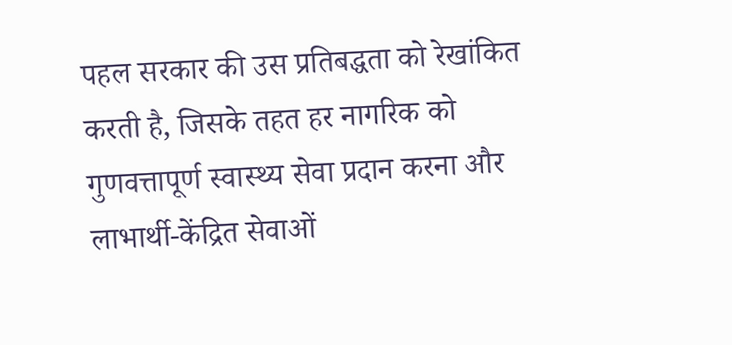पहल सरकार की उस प्रतिबद्धता को रेखांकित करती है, जिसके तहत हर नागरिक को गुणवत्तापूर्ण स्वास्थ्य सेवा प्रदान करना और लाभार्थी-केंद्रित सेवाओं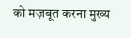को मज़बूत करना मुख्य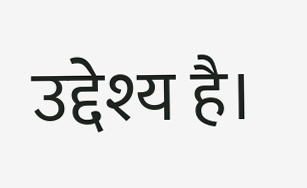उद्देश्य है।